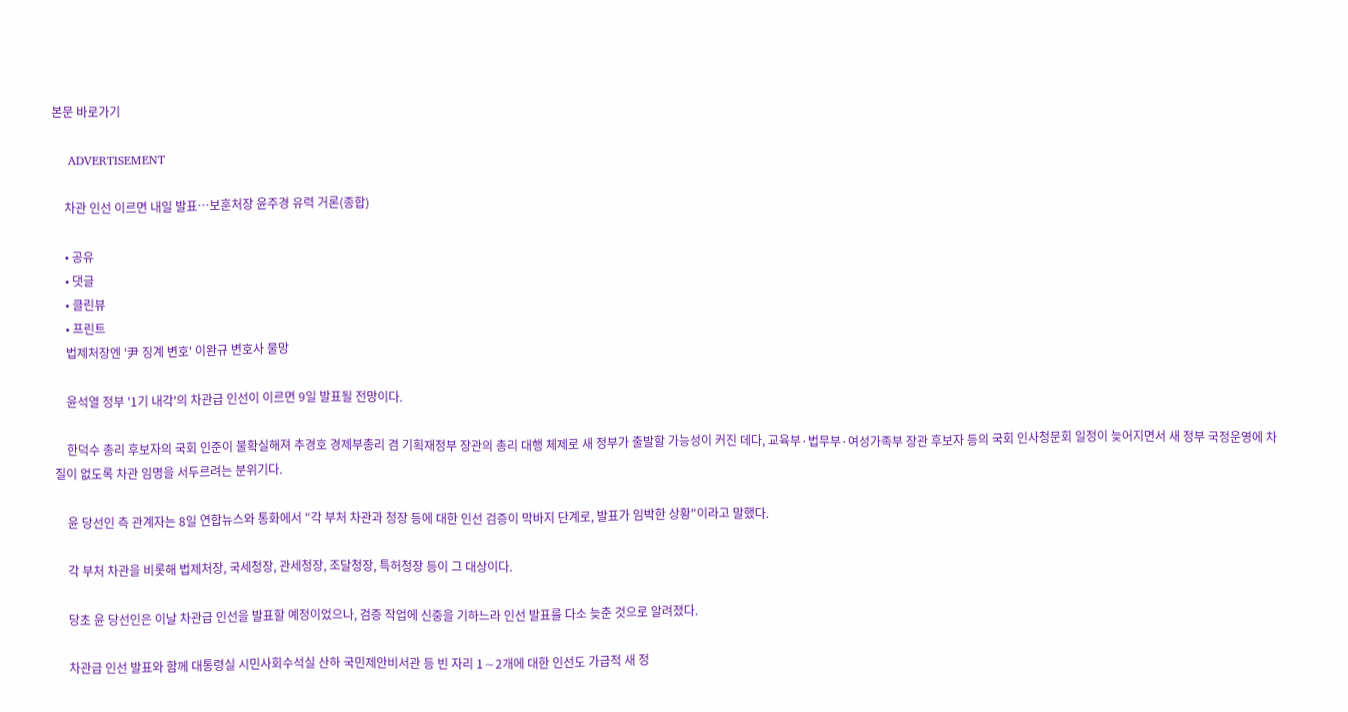본문 바로가기

    ADVERTISEMENT

    차관 인선 이르면 내일 발표…보훈처장 윤주경 유력 거론(종합)

    • 공유
    • 댓글
    • 클린뷰
    • 프린트
    법제처장엔 '尹 징계 변호' 이완규 변호사 물망

    윤석열 정부 '1기 내각'의 차관급 인선이 이르면 9일 발표될 전망이다.

    한덕수 총리 후보자의 국회 인준이 불확실해져 추경호 경제부총리 겸 기획재정부 장관의 총리 대행 체제로 새 정부가 출발할 가능성이 커진 데다, 교육부·법무부·여성가족부 장관 후보자 등의 국회 인사청문회 일정이 늦어지면서 새 정부 국정운영에 차질이 없도록 차관 임명을 서두르려는 분위기다.

    윤 당선인 측 관계자는 8일 연합뉴스와 통화에서 "각 부처 차관과 청장 등에 대한 인선 검증이 막바지 단계로, 발표가 임박한 상황"이라고 말했다.

    각 부처 차관을 비롯해 법제처장, 국세청장, 관세청장, 조달청장, 특허청장 등이 그 대상이다.

    당초 윤 당선인은 이날 차관급 인선을 발표할 예정이었으나, 검증 작업에 신중을 기하느라 인선 발표를 다소 늦춘 것으로 알려졌다.

    차관급 인선 발표와 함께 대통령실 시민사회수석실 산하 국민제안비서관 등 빈 자리 1∼2개에 대한 인선도 가급적 새 정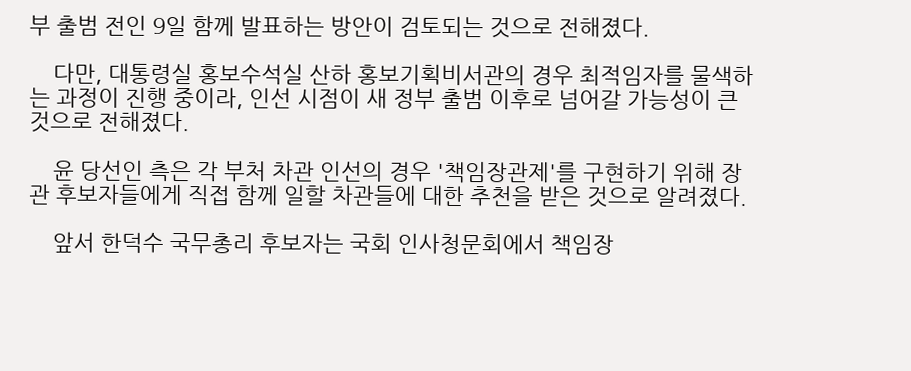부 출범 전인 9일 함께 발표하는 방안이 검토되는 것으로 전해졌다.

    다만, 대통령실 홍보수석실 산하 홍보기획비서관의 경우 최적임자를 물색하는 과정이 진행 중이라, 인선 시점이 새 정부 출범 이후로 넘어갈 가능성이 큰 것으로 전해졌다.

    윤 당선인 측은 각 부처 차관 인선의 경우 '책임장관제'를 구현하기 위해 장관 후보자들에게 직접 함께 일할 차관들에 대한 추천을 받은 것으로 알려졌다.

    앞서 한덕수 국무총리 후보자는 국회 인사청문회에서 책임장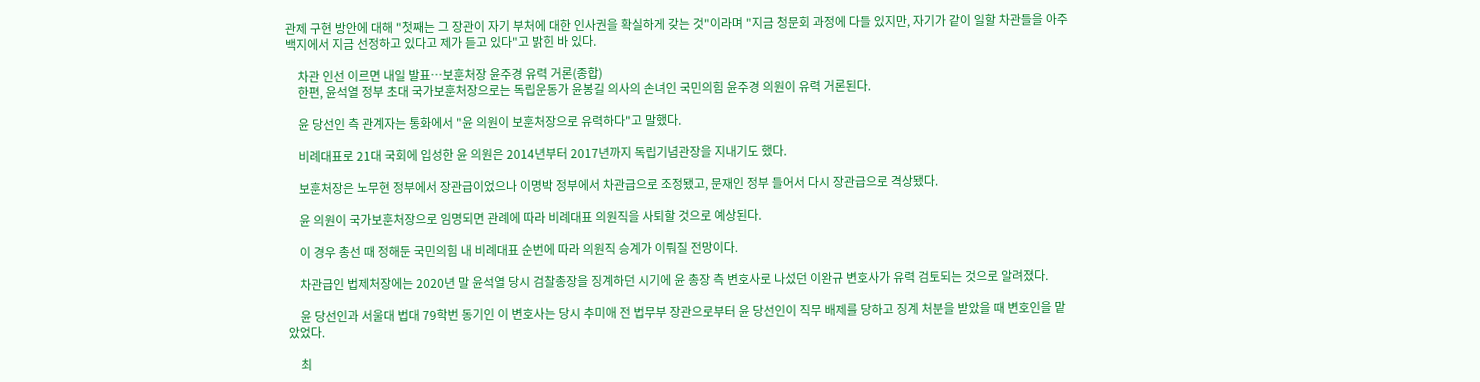관제 구현 방안에 대해 "첫째는 그 장관이 자기 부처에 대한 인사권을 확실하게 갖는 것"이라며 "지금 청문회 과정에 다들 있지만, 자기가 같이 일할 차관들을 아주 백지에서 지금 선정하고 있다고 제가 듣고 있다"고 밝힌 바 있다.

    차관 인선 이르면 내일 발표…보훈처장 윤주경 유력 거론(종합)
    한편, 윤석열 정부 초대 국가보훈처장으로는 독립운동가 윤봉길 의사의 손녀인 국민의힘 윤주경 의원이 유력 거론된다.

    윤 당선인 측 관계자는 통화에서 "윤 의원이 보훈처장으로 유력하다"고 말했다.

    비례대표로 21대 국회에 입성한 윤 의원은 2014년부터 2017년까지 독립기념관장을 지내기도 했다.

    보훈처장은 노무현 정부에서 장관급이었으나 이명박 정부에서 차관급으로 조정됐고, 문재인 정부 들어서 다시 장관급으로 격상됐다.

    윤 의원이 국가보훈처장으로 임명되면 관례에 따라 비례대표 의원직을 사퇴할 것으로 예상된다.

    이 경우 총선 때 정해둔 국민의힘 내 비례대표 순번에 따라 의원직 승계가 이뤄질 전망이다.

    차관급인 법제처장에는 2020년 말 윤석열 당시 검찰총장을 징계하던 시기에 윤 총장 측 변호사로 나섰던 이완규 변호사가 유력 검토되는 것으로 알려졌다.

    윤 당선인과 서울대 법대 79학번 동기인 이 변호사는 당시 추미애 전 법무부 장관으로부터 윤 당선인이 직무 배제를 당하고 징계 처분을 받았을 때 변호인을 맡았었다.

    최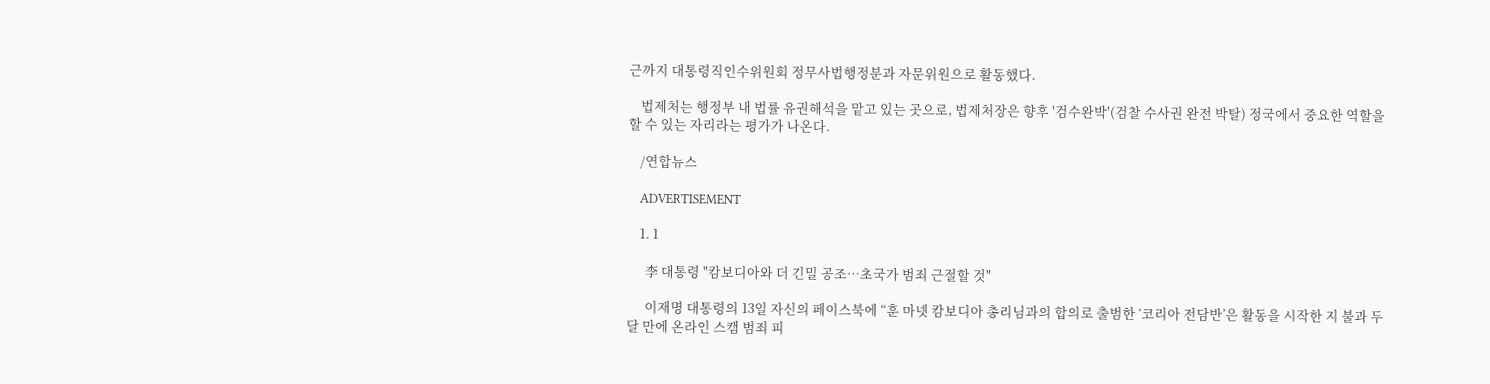근까지 대통령직인수위원회 정무사법행정분과 자문위원으로 활동했다.

    법제처는 행정부 내 법률 유권해석을 맡고 있는 곳으로, 법제처장은 향후 '검수완박'(검찰 수사권 완전 박탈) 정국에서 중요한 역할을 할 수 있는 자리라는 평가가 나온다.

    /연합뉴스

    ADVERTISEMENT

    1. 1

      李 대통령 "캄보디아와 더 긴밀 공조…초국가 범죄 근절할 것"

      이재명 대통령의 13일 자신의 페이스북에 “훈 마넷 캄보디아 총리님과의 합의로 출범한 ‘코리아 전담반’은 활동을 시작한 지 불과 두 달 만에 온라인 스캠 범죄 피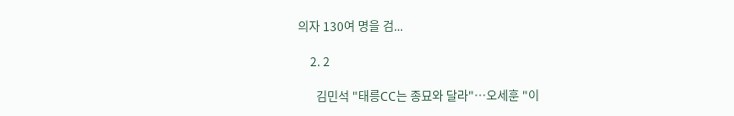의자 130여 명을 검...

    2. 2

      김민석 "태릉CC는 종묘와 달라"…오세훈 "이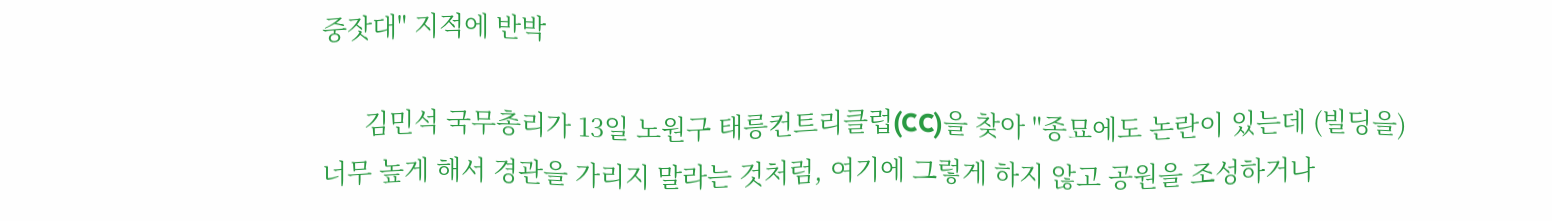중잣대" 지적에 반박

      김민석 국무총리가 13일 노원구 태릉컨트리클럽(CC)을 찾아 "종묘에도 논란이 있는데 (빌딩을) 너무 높게 해서 경관을 가리지 말라는 것처럼, 여기에 그렇게 하지 않고 공원을 조성하거나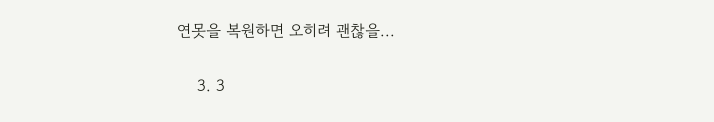연못을 복원하면 오히려 괜찮을...

    3. 3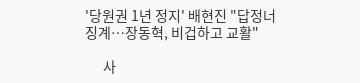'당원권 1년 정지' 배현진 "답정너 징계…장동혁, 비겁하고 교활"

      사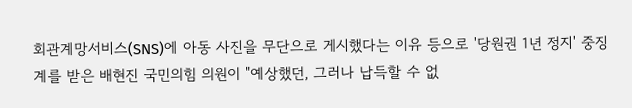회관계망서비스(SNS)에 아동 사진을 무단으로 게시했다는 이유 등으로 '당원권 1년 정지' 중징계를 받은 배현진 국민의힘 의원이 "예상했던, 그러나 납득할 수 없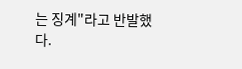는 징계"라고 반발했다.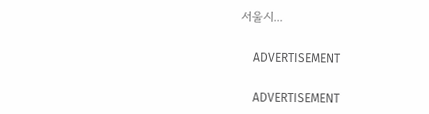서울시...

    ADVERTISEMENT

    ADVERTISEMENT